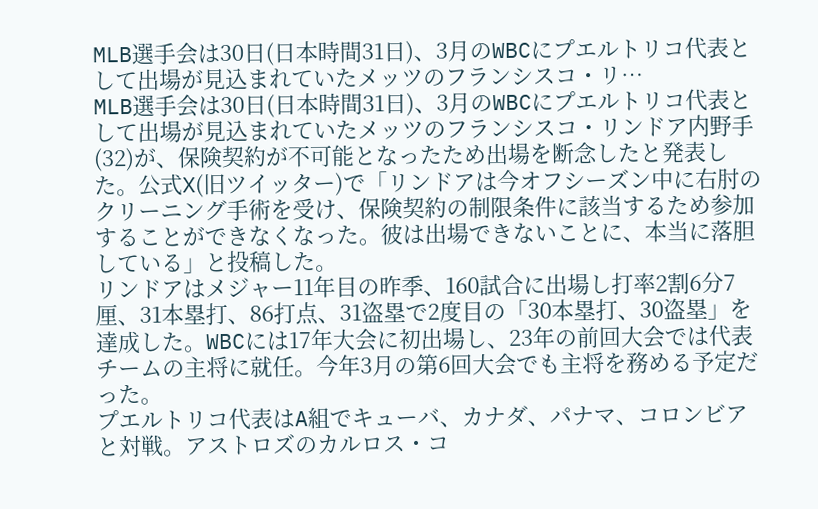MLB選手会は30日(日本時間31日)、3月のWBCにプエルトリコ代表として出場が見込まれていたメッツのフランシスコ・リ…
MLB選手会は30日(日本時間31日)、3月のWBCにプエルトリコ代表として出場が見込まれていたメッツのフランシスコ・リンドア内野手(32)が、保険契約が不可能となったため出場を断念したと発表した。公式X(旧ツイッター)で「リンドアは今オフシーズン中に右肘のクリーニング手術を受け、保険契約の制限条件に該当するため参加することができなくなった。彼は出場できないことに、本当に落胆している」と投稿した。
リンドアはメジャー11年目の昨季、160試合に出場し打率2割6分7厘、31本塁打、86打点、31盗塁で2度目の「30本塁打、30盗塁」を達成した。WBCには17年大会に初出場し、23年の前回大会では代表チームの主将に就任。今年3月の第6回大会でも主将を務める予定だった。
プエルトリコ代表はA組でキューバ、カナダ、パナマ、コロンビアと対戦。アストロズのカルロス・コ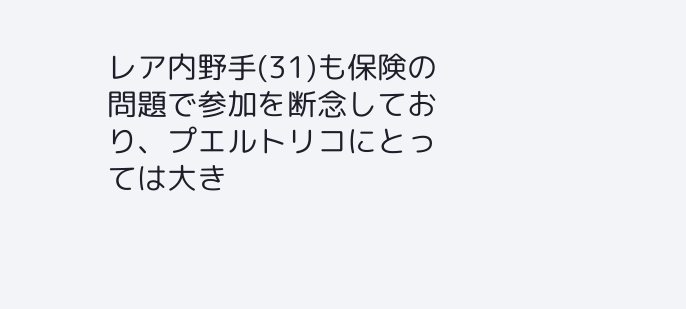レア内野手(31)も保険の問題で参加を断念しており、プエルトリコにとっては大き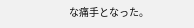な痛手となった。